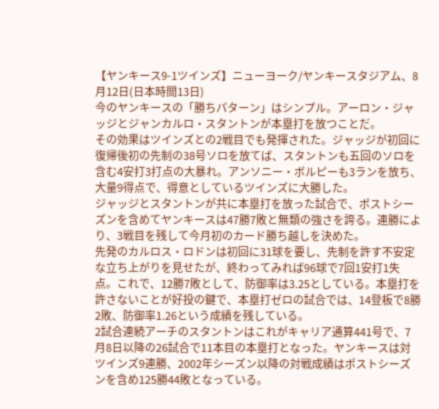【ヤンキース9-1ツインズ】ニューヨーク/ヤンキースタジアム、8月12日(日本時間13日)
今のヤンキースの「勝ちパターン」はシンプル。アーロン・ジャッジとジャンカルロ・スタントンが本塁打を放つことだ。
その効果はツインズとの2戦目でも発揮された。ジャッジが初回に復帰後初の先制の38号ソロを放てば、スタントンも五回のソロを含む4安打3打点の大暴れ。アンソニー・ボルピーも3ランを放ち、大量9得点で、得意としているツインズに大勝した。
ジャッジとスタントンが共に本塁打を放った試合で、ポストシーズンを含めてヤンキースは47勝7敗と無類の強さを誇る。連勝により、3戦目を残して今月初のカード勝ち越しを決めた。
先発のカルロス・ロドンは初回に31球を要し、先制を許す不安定な立ち上がりを見せたが、終わってみれば96球で7回1安打1失点。これで、12勝7敗として、防御率は3.25としている。本塁打を許さないことが好投の鍵で、本塁打ゼロの試合では、14登板で8勝2敗、防御率1.26という成績を残している。
2試合連続アーチのスタントンはこれがキャリア通算441号で、7月8日以降の26試合で11本目の本塁打となった。ヤンキースは対ツインズ9連勝、2002年シーズン以降の対戦成績はポストシーズンを含め125勝44敗となっている。